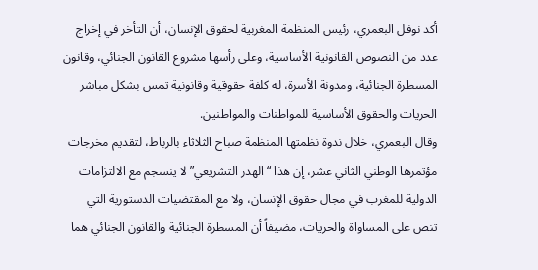أكد نوفل البعمري، رئيس المنظمة المغربية لحقوق الإنسان، أن التأخر في إخراج عدد من النصوص القانونية الأساسية، وعلى رأسها مشروع القانون الجنائي، وقانون المسطرة الجنائية، ومدونة الأسرة، له كلفة حقوقية وقانونية تمس بشكل مباشر الحريات والحقوق الأساسية للمواطنات والمواطنين.
وقال البعمري، خلال ندوة نظمتها المنظمة صباح الثلاثاء بالرباط، لتقديم مخرجات مؤتمرها الوطني الثاني عشر، إن هذا “الهدر التشريعي” لا ينسجم مع الالتزامات الدولية للمغرب في مجال حقوق الإنسان، ولا مع المقتضيات الدستورية التي تنص على المساواة والحريات، مضيفاً أن المسطرة الجنائية والقانون الجنائي هما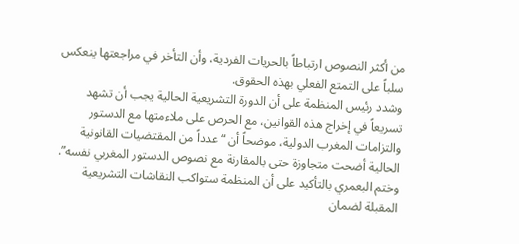من أكثر النصوص ارتباطاً بالحريات الفردية، وأن التأخر في مراجعتها ينعكس سلباً على التمتع الفعلي بهذه الحقوق.
وشدد رئيس المنظمة على أن الدورة التشريعية الحالية يجب أن تشهد تسريعاً في إخراج هذه القوانين، مع الحرص على ملاءمتها مع الدستور والتزامات المغرب الدولية، موضحاً أن “عدداً من المقتضيات القانونية الحالية أضحت متجاوزة حتى بالمقارنة مع نصوص الدستور المغربي نفسه”.
وختم البعمري بالتأكيد على أن المنظمة ستواكب النقاشات التشريعية المقبلة لضمان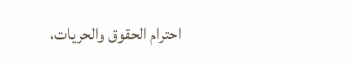احترام الحقوق والحريات،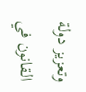وتعزيز دولة القانون في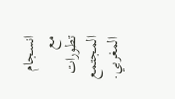انسجام مع تطورات المجتمع المغربي.